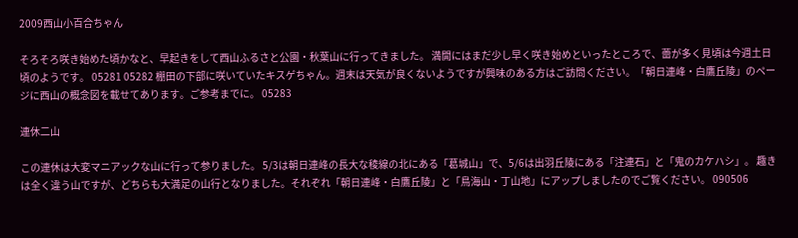2009西山小百合ちゃん

そろそろ咲き始めた頃かなと、早起きをして西山ふるさと公園・秋葉山に行ってきました。 満開にはまだ少し早く咲き始めといったところで、蕾が多く見頃は今週土日頃のようです。 05281 05282 棚田の下部に咲いていたキスゲちゃん。週末は天気が良くないようですが興味のある方はご訪問ください。「朝日連峰・白鷹丘陵」のページに西山の概念図を載せてあります。ご参考までに。 05283

連休二山

この連休は大変マニアックな山に行って参りました。 5/3は朝日連峰の長大な稜線の北にある「葛城山」で、5/6は出羽丘陵にある「注連石」と「鬼のカケハシ」。 趣きは全く違う山ですが、どちらも大満足の山行となりました。それぞれ「朝日連峰・白鷹丘陵」と「鳥海山・丁山地」にアップしましたのでご覧ください。 090506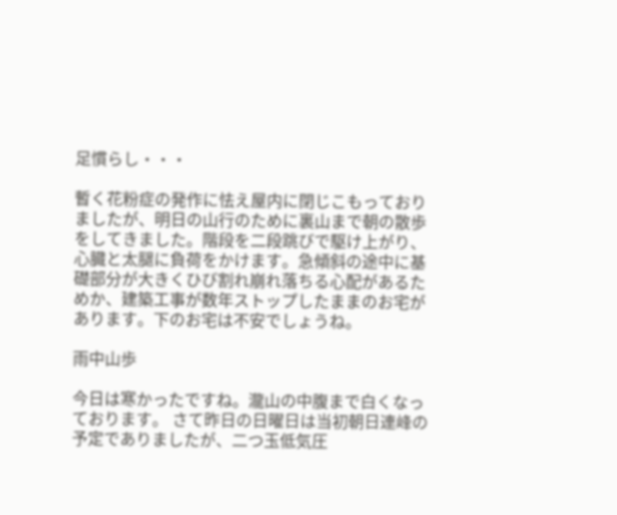足慣らし・・・

暫く花粉症の発作に怯え屋内に閉じこもっておりましたが、明日の山行のために裏山まで朝の散歩をしてきました。階段を二段跳びで駆け上がり、心臓と太腿に負荷をかけます。急傾斜の途中に基礎部分が大きくひび割れ崩れ落ちる心配があるためか、建築工事が数年ストップしたままのお宅があります。下のお宅は不安でしょうね。

雨中山歩

今日は寒かったですね。瀧山の中腹まで白くなっております。 さて昨日の日曜日は当初朝日連峰の予定でありましたが、二つ玉低気圧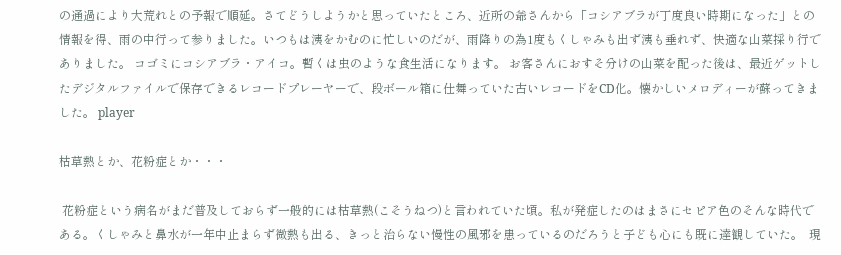の通過により大荒れとの予報で順延。さてどうしようかと思っていたところ、近所の爺さんから「コシアブラが丁度良い時期になった」との情報を得、雨の中行って参りました。いつもは洟をかむのに忙しいのだが、雨降りの為1度もくしゃみも出ず洟も垂れず、快適な山菜採り行でありました。 コゴミにコシアブラ・アイコ。暫くは虫のような食生活になります。 お客さんにおすそ分けの山菜を配った後は、最近ゲットしたデジタルファイルで保存できるレコードプレーヤーで、段ボール箱に仕舞っていた古いレコードをCD化。懐かしいメロディーが蘇ってきました。 player

枯草熱とか、花粉症とか・・・

 花粉症という病名がまだ普及しておらず一般的には枯草熱(こそうねつ)と言われていた頃。私が発症したのはまさにセピア色のそんな時代である。くしゃみと鼻水が一年中止まらず微熱も出る、きっと治らない慢性の風邪を患っているのだろうと子ども心にも既に達観していた。  現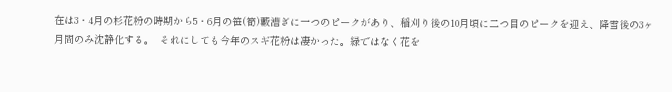在は3・4月の杉花粉の時期から5・6月の笹(筍)藪漕ぎに一つのピークがあり、稲刈り後の10月頃に二つ目のピークを迎え、降雪後の3ヶ月間のみ沈静化する。  それにしても今年のスギ花粉は凄かった。緑ではなく花を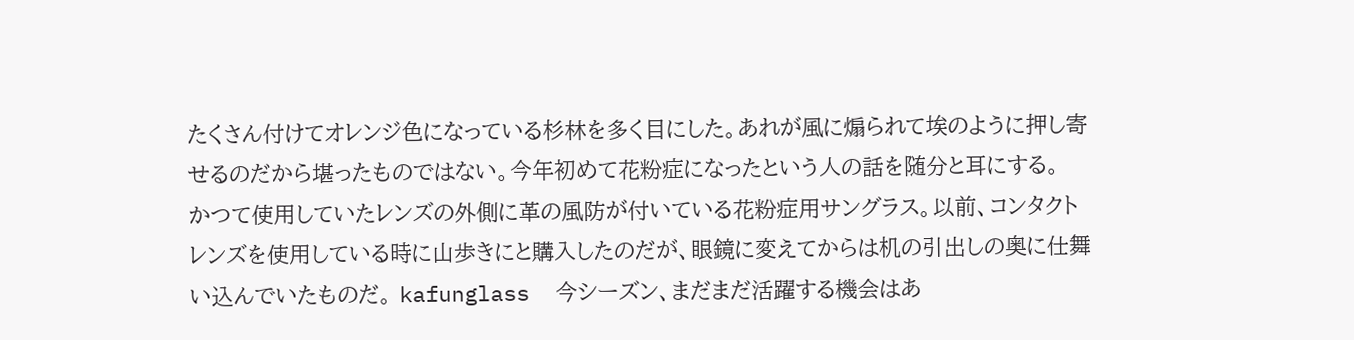たくさん付けてオレンジ色になっている杉林を多く目にした。あれが風に煽られて埃のように押し寄せるのだから堪ったものではない。今年初めて花粉症になったという人の話を随分と耳にする。  かつて使用していたレンズの外側に革の風防が付いている花粉症用サングラス。以前、コンタクトレンズを使用している時に山歩きにと購入したのだが、眼鏡に変えてからは机の引出しの奥に仕舞い込んでいたものだ。 kafunglass  今シーズン、まだまだ活躍する機会はあ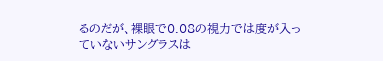るのだが、裸眼で0.08の視力では度が入っていないサングラスは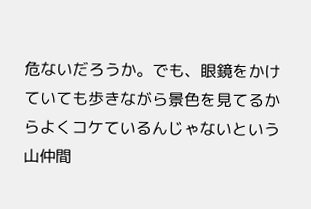危ないだろうか。でも、眼鏡をかけていても歩きながら景色を見てるからよくコケているんじゃないという山仲間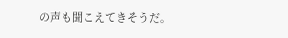の声も聞こえてきそうだ。